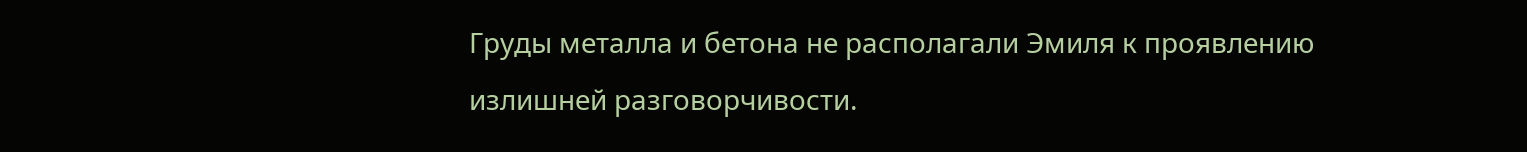Груды металла и бетона не располагали Эмиля к проявлению излишней разговорчивости.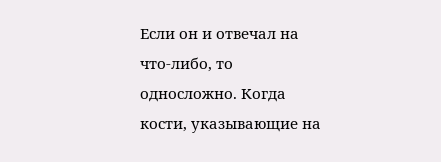Если он и отвечал на что-либо, то односложно. Когда кости, указывающие на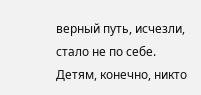верный путь, исчезли, стало не по себе. Детям, конечно, никто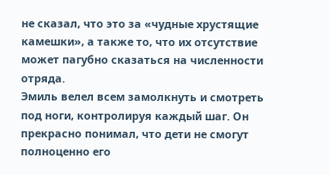не сказал, что это за «чудные хрустящие камешки», а также то, что их отсутствие может пагубно сказаться на численности отряда.
Эмиль велел всем замолкнуть и смотреть под ноги, контролируя каждый шаг. Он прекрасно понимал, что дети не смогут полноценно его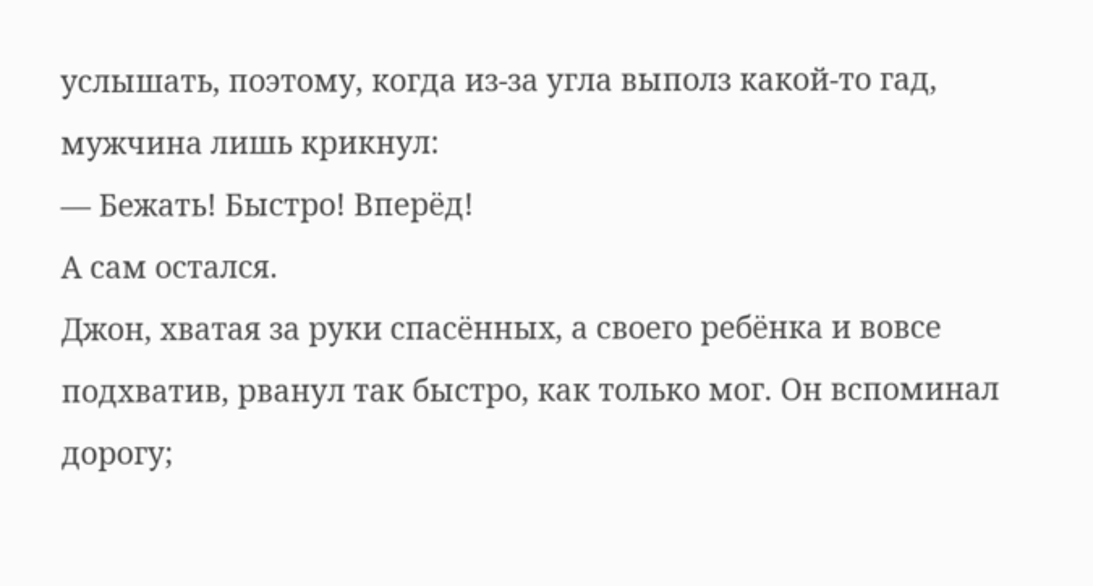услышать, поэтому, когда из-за угла выполз какой-то гад, мужчина лишь крикнул:
— Бежать! Быстро! Вперёд!
А сам остался.
Джон, хватая за руки спасённых, а своего ребёнка и вовсе подхватив, рванул так быстро, как только мог. Он вспоминал дорогу;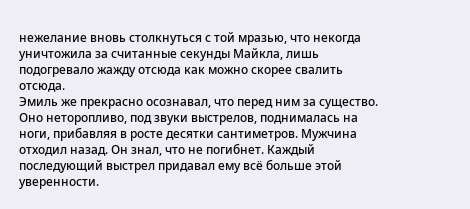нежелание вновь столкнуться с той мразью, что некогда уничтожила за считанные секунды Майкла, лишь подогревало жажду отсюда как можно скорее свалить отсюда.
Эмиль же прекрасно осознавал, что перед ним за существо. Оно неторопливо, под звуки выстрелов, поднималась на ноги, прибавляя в росте десятки сантиметров. Мужчина отходил назад. Он знал, что не погибнет. Каждый последующий выстрел придавал ему всё больше этой уверенности.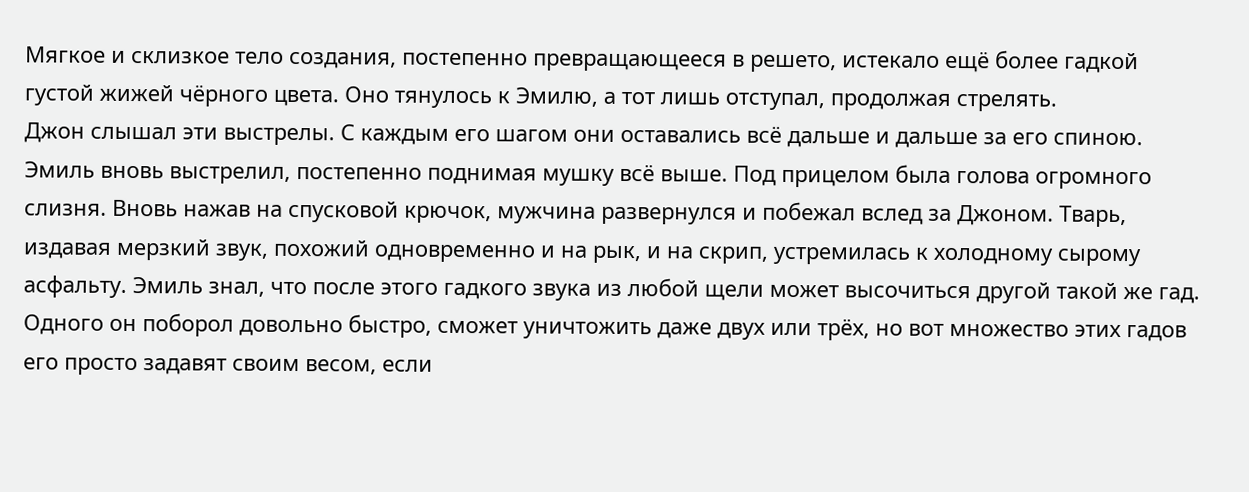Мягкое и склизкое тело создания, постепенно превращающееся в решето, истекало ещё более гадкой густой жижей чёрного цвета. Оно тянулось к Эмилю, а тот лишь отступал, продолжая стрелять.
Джон слышал эти выстрелы. С каждым его шагом они оставались всё дальше и дальше за его спиною.
Эмиль вновь выстрелил, постепенно поднимая мушку всё выше. Под прицелом была голова огромного слизня. Вновь нажав на спусковой крючок, мужчина развернулся и побежал вслед за Джоном. Тварь, издавая мерзкий звук, похожий одновременно и на рык, и на скрип, устремилась к холодному сырому асфальту. Эмиль знал, что после этого гадкого звука из любой щели может высочиться другой такой же гад. Одного он поборол довольно быстро, сможет уничтожить даже двух или трёх, но вот множество этих гадов его просто задавят своим весом, если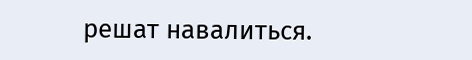решат навалиться.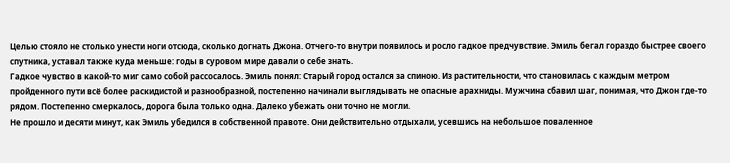Целью стояло не столько унести ноги отсюда, сколько догнать Джона. Отчего-то внутри появилось и росло гадкое предчувствие. Эмиль бегал гораздо быстрее своего спутника, уставал также куда меньше: годы в суровом мире давали о себе знать.
Гадкое чувство в какой-то миг само собой рассосалось. Эмиль понял: Старый город остался за спиною. Из растительности, что становилась с каждым метром пройденного пути всё более раскидистой и разнообразной, постепенно начинали выглядывать не опасные арахниды. Мужчина сбавил шаг, понимая, что Джон где-то рядом. Постепенно смеркалось, дорога была только одна. Далеко убежать они точно не могли.
Не прошло и десяти минут, как Эмиль убедился в собственной правоте. Они действительно отдыхали, усевшись на небольшое поваленное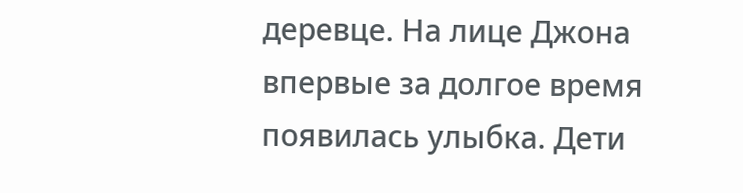деревце. На лице Джона впервые за долгое время появилась улыбка. Дети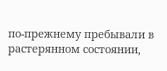по-прежнему пребывали в растерянном состоянии,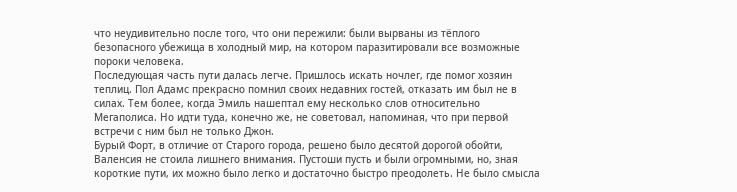что неудивительно после того, что они пережили: были вырваны из тёплого безопасного убежища в холодный мир, на котором паразитировали все возможные пороки человека.
Последующая часть пути далась легче. Пришлось искать ночлег, где помог хозяин теплиц. Пол Адамс прекрасно помнил своих недавних гостей, отказать им был не в силах. Тем более, когда Эмиль нашептал ему несколько слов относительно Мегаполиса. Но идти туда, конечно же, не советовал, напоминая, что при первой встречи с ним был не только Джон.
Бурый Форт, в отличие от Старого города, решено было десятой дорогой обойти, Валенсия не стоила лишнего внимания. Пустоши пусть и были огромными, но, зная короткие пути, их можно было легко и достаточно быстро преодолеть. Не было смысла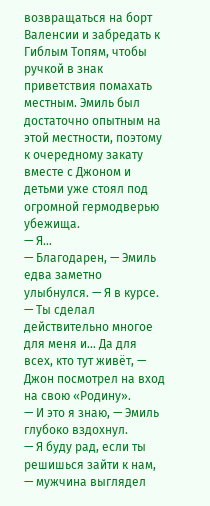возвращаться на борт Валенсии и забредать к Гиблым Топям, чтобы ручкой в знак приветствия помахать местным. Эмиль был достаточно опытным на этой местности, поэтому к очередному закату вместе с Джоном и детьми уже стоял под огромной гермодверью убежища.
— Я…
— Благодарен, — Эмиль едва заметно улыбнулся. — Я в курсе.
— Ты сделал действительно многое для меня и… Да для всех, кто тут живёт, — Джон посмотрел на вход на свою «Родину».
— И это я знаю, — Эмиль глубоко вздохнул.
— Я буду рад, если ты решишься зайти к нам, — мужчина выглядел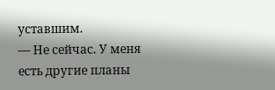уставшим.
— Не сейчас. У меня есть другие планы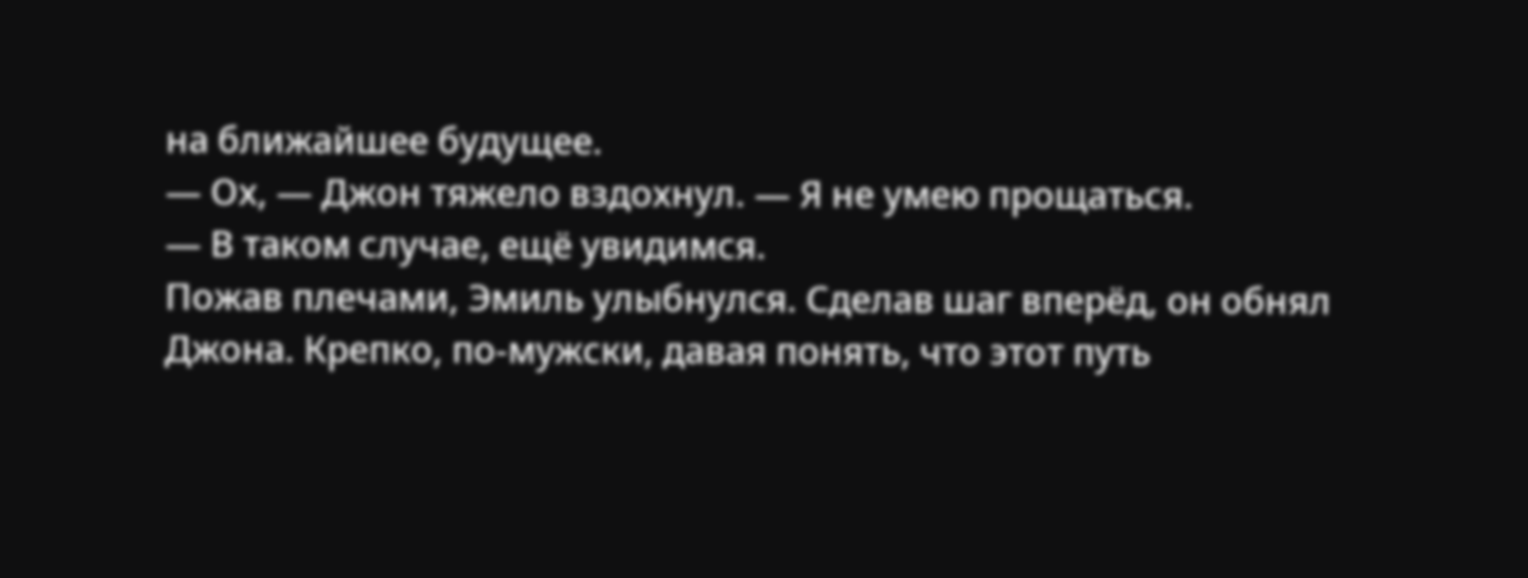на ближайшее будущее.
— Ох, — Джон тяжело вздохнул. — Я не умею прощаться.
— В таком случае, ещё увидимся.
Пожав плечами, Эмиль улыбнулся. Сделав шаг вперёд, он обнял Джона. Крепко, по-мужски, давая понять, что этот путь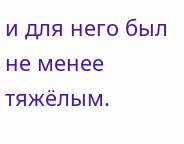и для него был не менее тяжёлым.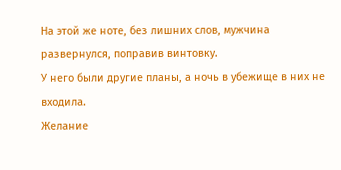На этой же ноте, без лишних слов, мужчина развернулся, поправив винтовку.
У него были другие планы, а ночь в убежище в них не входила.
Желание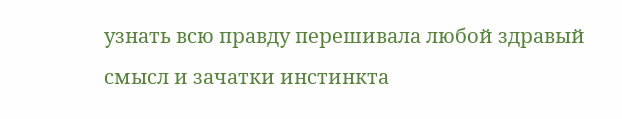узнать всю правду перешивала любой здравый смысл и зачатки инстинкта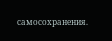самосохранения.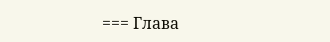=== Глава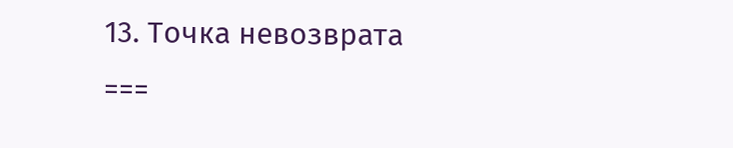13. Точка невозврата ===